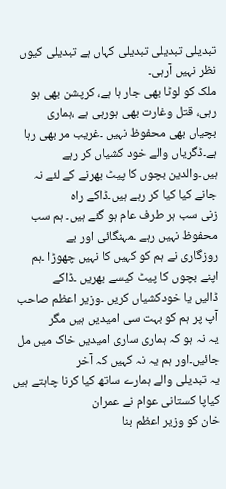تبدیلی تبدیلی تبدیلی کہاں ہے تبدیلی کیوں نظر نہیں آرہی۔
ملک کو لوٹا بھی جار ہا ہے، کرپشن بھی ہو رہی، قتل وغارت بھی ہورہی ہے ،ہماری
بچیاں بھی محفوظ نہیں ۔غریب مر بھی رہا ہے۔ڈگریاں والے خود کشیاں کر رہے
ہیں۔والدین بچوں کا پیٹ بھرنے کے لئے نہ جانے کیا کیا کر رہے ہیں۔ڈاکے راہ
زنی سب ہر طرف عام ہو گئے ہیں۔ ہم سب محفوظ نہیں رہے ۔مہنگائی اور بے
روزگاری نے ہم کو کہیں کا نہیں چھوڑا ۔ہم اپنے بچوں کا پیٹ کیسے بھریں ۔ڈاکے
ڈالیں یا خودکشیاں کریں ۔وزیر اعظم صاحب آپ پر ہم کو بہت سی امیدیں ہیں مگر
یہ نہ ہو کہ ہماری ساری امیدیں خاک میں مل جائیں۔اور ہم یہ نہ کہیں کہ آخر
یہ تبدیلی والے ہمارے ساتھ کیا کرنا چاہتے ہیں کیاپا کستانی عوام نے عمران
خان کو وزیر اعظم بنا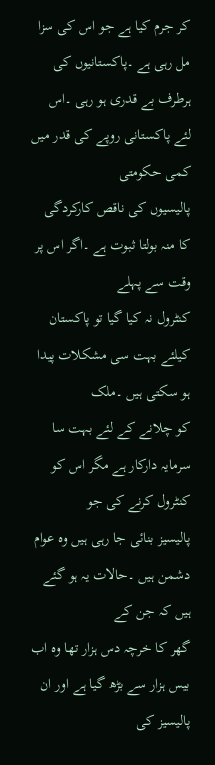کر جرم کیا ہے جو اس کی سزا مل رہی ہے ۔پاکستانیوں کی
ہرطرف بے قدری ہو رہی ۔اس لئے پاکستانی روپے کی قدر میں کمی حکومتی
پالیسیوں کی ناقص کارکردگی کا منہ بولتا ثبوت ہے ۔اگر اس پر وقت سے پہلے
کنٹرول نہ کیا گیا تو پاکستان کیلئے بہت سی مشکلات پیدا ہو سکتی ہیں ۔ملک
کو چلانے کے لئے بہت سا سرمایہ دارکار ہے مگر اس کو کنٹرول کرنے کی جو
پالیسیز بنائی جا رہی ہیں وہ عوام دشمن ہیں ۔حالات یہ ہو گئے ہیں کہ جن کے
گھر کا خرچہ دس ہزار تھا وہ اب بیس ہزار سے بڑھ گیا ہے اور ان پالیسیز کی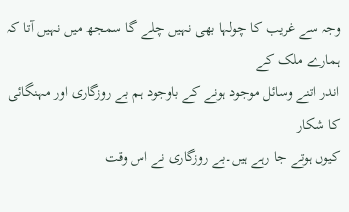وجہ سے غریب کا چولہا بھی نہیں چلے گا سمجھ میں نہیں آتا کہ ہمارے ملک کے
اندر اتنے وسائل موجود ہونے کے باوجود ہم بے روزگاری اور مہنگائی کا شکار
کیوں ہوتے جا رہے ہیں۔بے روزگاری نے اس وقت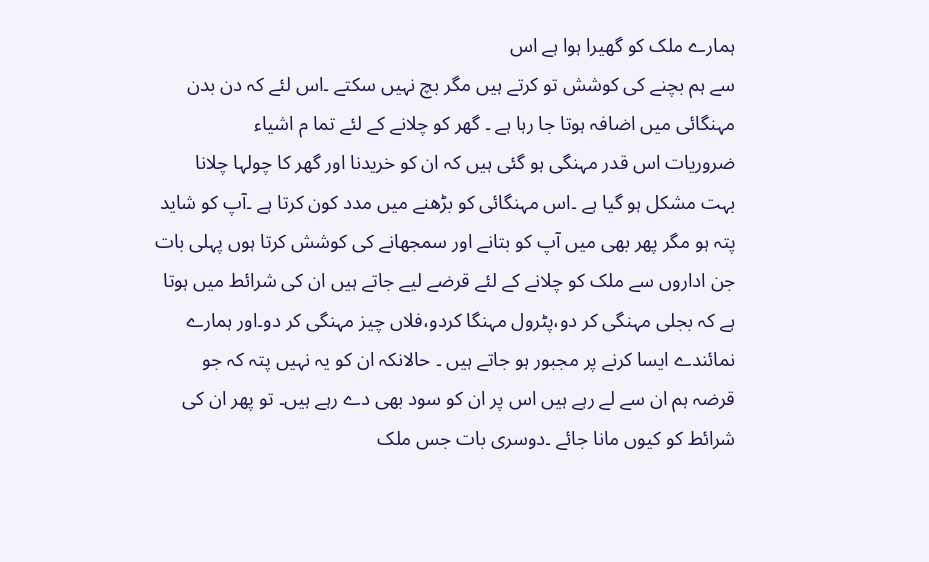ہمارے ملک کو گھیرا ہوا ہے اس
سے ہم بچنے کی کوشش تو کرتے ہیں مگر بچ نہیں سکتے ۔اس لئے کہ دن بدن
مہنگائی میں اضافہ ہوتا جا رہا ہے ۔ گھر کو چلانے کے لئے تما م اشیاء
ضروریات اس قدر مہنگی ہو گئی ہیں کہ ان کو خریدنا اور گھر کا چولہا چلانا
بہت مشکل ہو گیا ہے ۔اس مہنگائی کو بڑھنے میں مدد کون کرتا ہے ۔آپ کو شاید
پتہ ہو مگر پھر بھی میں آپ کو بتانے اور سمجھانے کی کوشش کرتا ہوں پہلی بات
جن اداروں سے ملک کو چلانے کے لئے قرضے لیے جاتے ہیں ان کی شرائط میں ہوتا
ہے کہ بجلی مہنگی کر دو،پٹرول مہنگا کردو،فلاں چیز مہنگی کر دو۔اور ہمارے
نمائندے ایسا کرنے پر مجبور ہو جاتے ہیں ۔ حالانکہ ان کو یہ نہیں پتہ کہ جو
قرضہ ہم ان سے لے رہے ہیں اس پر ان کو سود بھی دے رہے ہیں۔ تو پھر ان کی
شرائط کو کیوں مانا جائے ۔دوسری بات جس ملک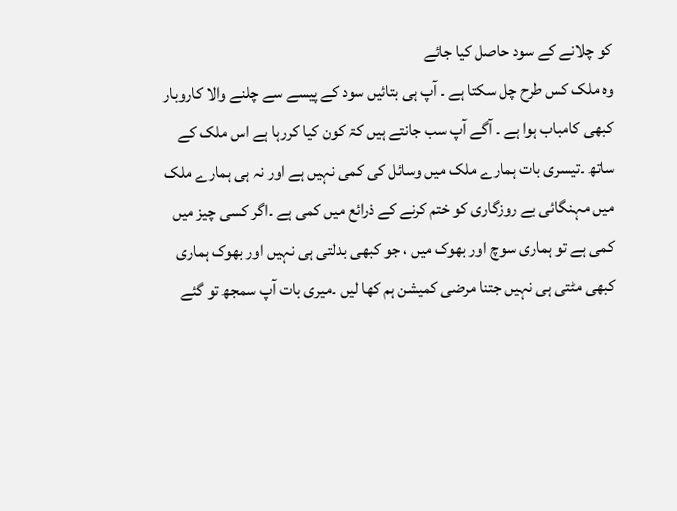کو چلانے کے سود حاصل کیا جائے
وہ ملک کس طرح چل سکتا ہے ۔ آپ ہی بتائیں سود کے پیسے سے چلنے والا کاروبار
کبھی کامباب ہوا ہے ۔ آگے آپ سب جانتے ہیں کۃ کون کیا کررہا ہے اس ملک کے
ساتھ ۔تیسری بات ہمارے ملک میں وسائل کی کمی نہیں ہے اور نہ ہی ہمارے ملک
میں مہنگائی بے روزگاری کو ختم کرنے کے ذرائع میں کمی ہے ۔اگر کسی چیز میں
کمی ہے تو ہماری سوچ اور بھوک میں ، جو کبھی بدلتی ہی نہیں اور بھوک ہماری
کبھی مٹتی ہی نہیں جتنا مرضی کمیشن ہم کھا لیں ۔میری بات آپ سمجھ تو گئے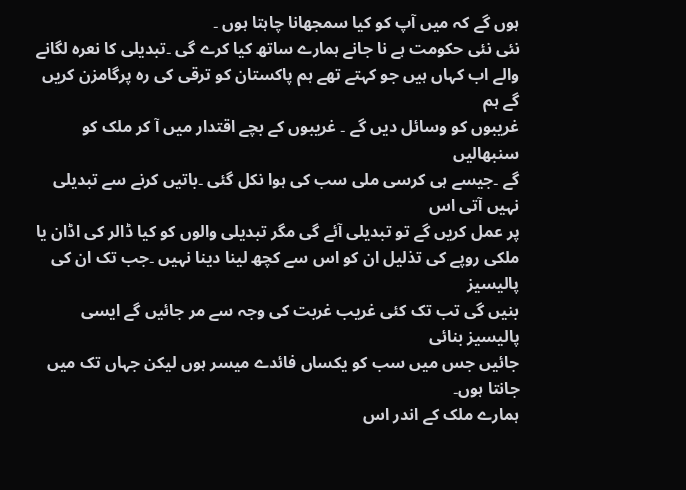ہوں گے کہ میں آپ کو کیا سمجھانا چاہتا ہوں ۔
نئی نئی حکومت ہے نا جانے ہمارے ساتھ کیا کرے گی ۔تبدیلی کا نعرہ لگانے
والے اب کہاں ہیں جو کہتے تھے ہم پاکستان کو ترقی کی رہ پرگامزن کریں گے ہم
غریبوں کو وسائل دیں گے ۔ غریبوں کے بچے اقتدار میں آ کر ملک کو سنبھالیں
گے ۔جیسے ہی کرسی ملی سب کی ہوا نکل گئی ۔باتیں کرنے سے تبدیلی نہیں آتی اس
پر عمل کریں گے تو تبدیلی آئے گی مگر تبدیلی والوں کو کیا ڈالر کی اڈان یا
ملکی روپے کی تذلیل ان کو اس سے کچھ لینا دینا نہیں ۔جب تک ان کی پالیسیز
بنیں گی تب تک کئی غریب غربت کی وجہ سے مر جائیں گے ایسی پالیسیز بنائی
جائیں جس میں سب کو یکساں فائدے میسر ہوں لیکن جہاں تک میں جانتا ہوں۔
ہمارے ملک کے اندر اس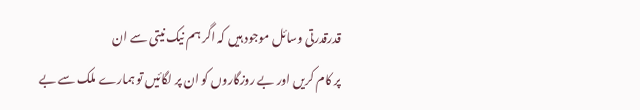قدرقدرتی وسائل موجود ہیں کہ اگر ہم نیک نیتی سے ان
پر کام کریں اور بے روزگاروں کو ان پر لگائیں تو ہمارے ملک سے بے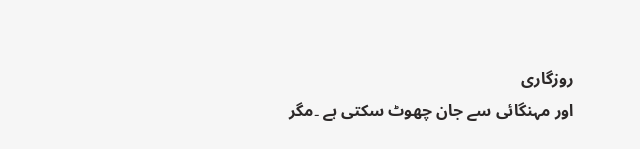روزگاری
اور مہنگائی سے جان چھوٹ سکتی ہے ۔مگر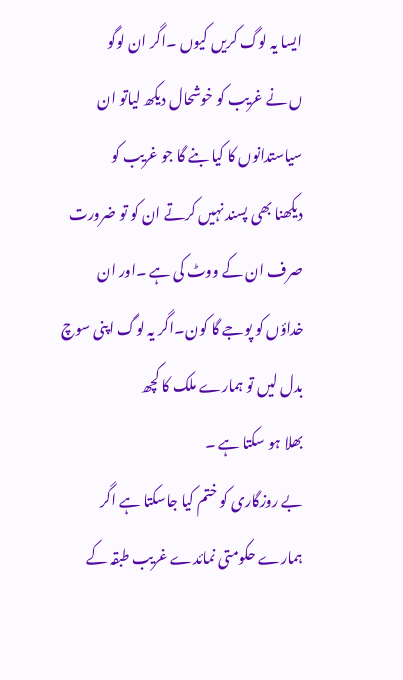ایسا یہ لوگ کریں کیوں ۔اگر ان لوگو
ں نے غریب کو خوشحال دیکھ لیاتو ان سیاستدانوں کا کیا بنے گا جو غریب کو
دیکھنا بھی پسند نہیں کرتے ان کو تو ضرورت صرف ان کے ووٹ کی ہے ۔اور ان
خداؤں کو پوجے گا کون۔اگر یہ لوگ اپنی سوچ بدل لیں تو ہمارے ملک کا کچھ
بھلا ہو سکتا ہے ۔
بے روزگاری کو ختم کیا جاسکتا ہے اگر ہمارے حکومتی نمائدے غریب طبقہ کے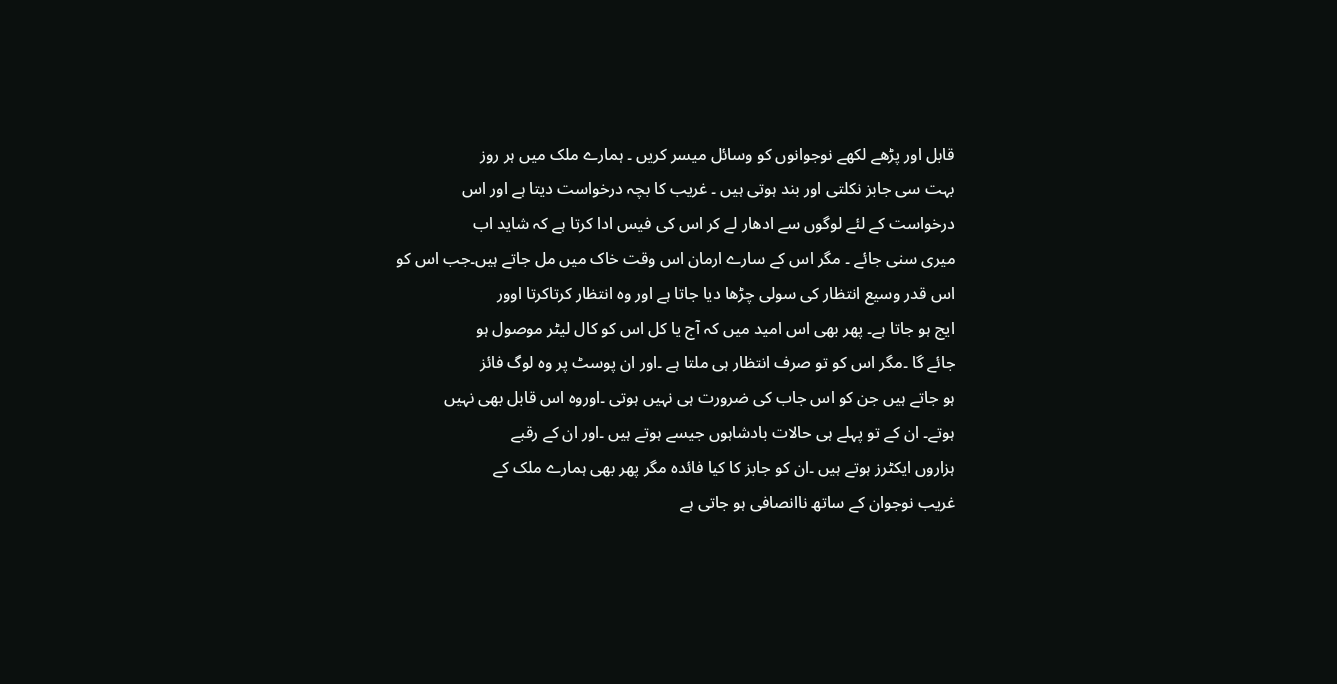قابل اور پڑھے لکھے نوجوانوں کو وسائل میسر کریں ۔ ہمارے ملک میں ہر روز
بہت سی جابز نکلتی اور بند ہوتی ہیں ۔ غریب کا بچہ درخواست دیتا ہے اور اس
درخواست کے لئے لوگوں سے ادھار لے کر اس کی فیس ادا کرتا ہے کہ شاید اب
میری سنی جائے ۔ مگر اس کے سارے ارمان اس وقت خاک میں مل جاتے ہیں۔جب اس کو
اس قدر وسیع انتظار کی سولی چڑھا دیا جاتا ہے اور وہ انتظار کرتاکرتا اوور
ایج ہو جاتا ہے۔ پھر بھی اس امید میں کہ آج یا کل اس کو کال لیٹر موصول ہو
جائے گا ۔مگر اس کو تو صرف انتظار ہی ملتا ہے ۔اور ان پوسٹ پر وہ لوگ فائز
ہو جاتے ہیں جن کو اس جاب کی ضرورت ہی نہیں ہوتی ۔اوروہ اس قابل بھی نہیں
ہوتے۔ ان کے تو پہلے ہی حالات بادشاہوں جیسے ہوتے ہیں ۔اور ان کے رقبے
ہزاروں ایکٹرز ہوتے ہیں ۔ان کو جابز کا کیا فائدہ مگر پھر بھی ہمارے ملک کے
غریب نوجوان کے ساتھ ناانصافی ہو جاتی ہے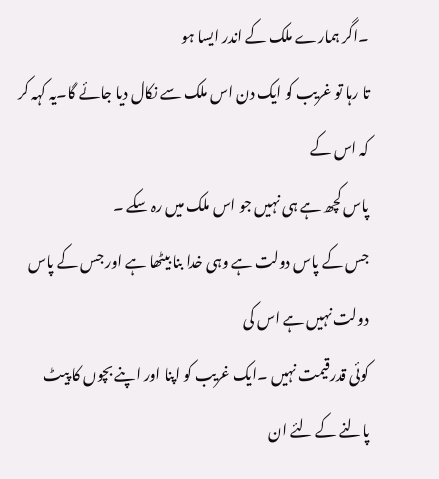۔اگر ہمارے ملک کے اندر ایسا ہو
تا رہا تو غریب کو ایک دن اس ملک سے نکال دیا جائے گا۔یہ کہہ کر کہ اس کے
پاس کچھ ہے ہی نہیں جو اس ملک میں رہ سکے ۔
جس کے پاس دولت ہے وہی خدا بنا بیٹھا ہے اور جس کے پاس دولت نہیں ہے اس کی
کوئی قدرقیمت نہیں ۔ایک غریب کو اپنا اور اپنے بچوں کا پیٹ پالنے کے لئے ان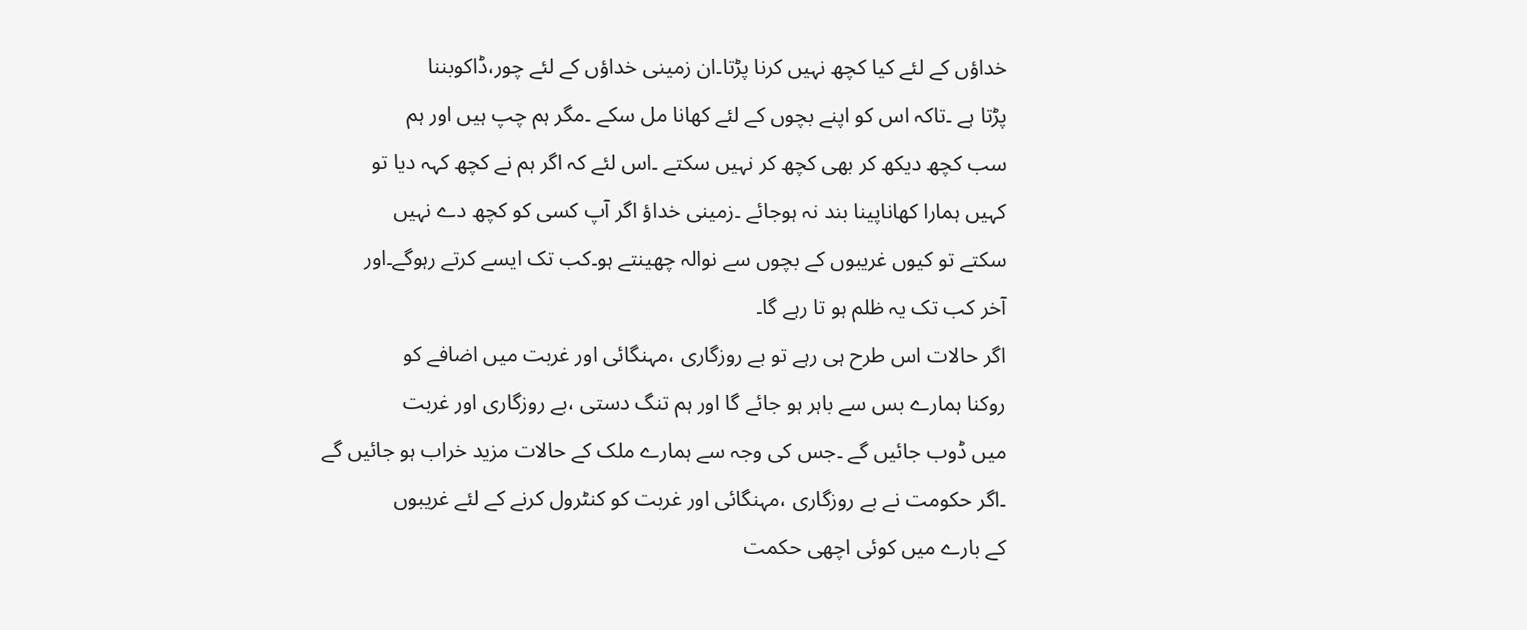خداؤں کے لئے کیا کچھ نہیں کرنا پڑتا۔ان زمینی خداؤں کے لئے چور،ڈاکوبننا
پڑتا ہے ۔تاکہ اس کو اپنے بچوں کے لئے کھانا مل سکے ۔مگر ہم چپ ہیں اور ہم
سب کچھ دیکھ کر بھی کچھ کر نہیں سکتے ۔اس لئے کہ اگر ہم نے کچھ کہہ دیا تو
کہیں ہمارا کھاناپینا بند نہ ہوجائے ۔زمینی خداؤ اگر آپ کسی کو کچھ دے نہیں
سکتے تو کیوں غریبوں کے بچوں سے نوالہ چھینتے ہو۔کب تک ایسے کرتے رہوگے۔اور
آخر کب تک یہ ظلم ہو تا رہے گا۔
اگر حالات اس طرح ہی رہے تو بے روزگاری ،مہنگائی اور غربت میں اضافے کو
روکنا ہمارے بس سے باہر ہو جائے گا اور ہم تنگ دستی ،بے روزگاری اور غربت
میں ڈوب جائیں گے ۔جس کی وجہ سے ہمارے ملک کے حالات مزید خراب ہو جائیں گے
۔اگر حکومت نے بے روزگاری ،مہنگائی اور غربت کو کنٹرول کرنے کے لئے غریبوں
کے بارے میں کوئی اچھی حکمت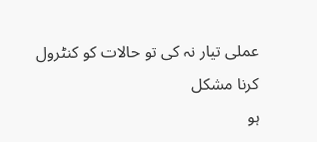عملی تیار نہ کی تو حالات کو کنٹرول کرنا مشکل
ہو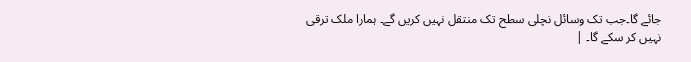جائے گا۔جب تک وسائل نچلی سطح تک منتقل نہیں کریں گے۔ ہمارا ملک ترقی
نہیں کر سکے گا۔ |